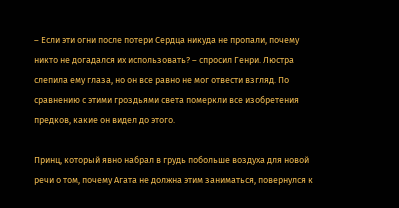– Если эти огни после потери Сердца никуда не пропали, почему никто не догадался их использовать? – спросил Генри. Люстра слепила ему глаза, но он все равно не мог отвести взгляд. По сравнению с этими гроздьями света померкли все изобретения предков, какие он видел до этого.

Принц, который явно набрал в грудь побольше воздуха для новой речи о том, почему Агата не должна этим заниматься, повернулся к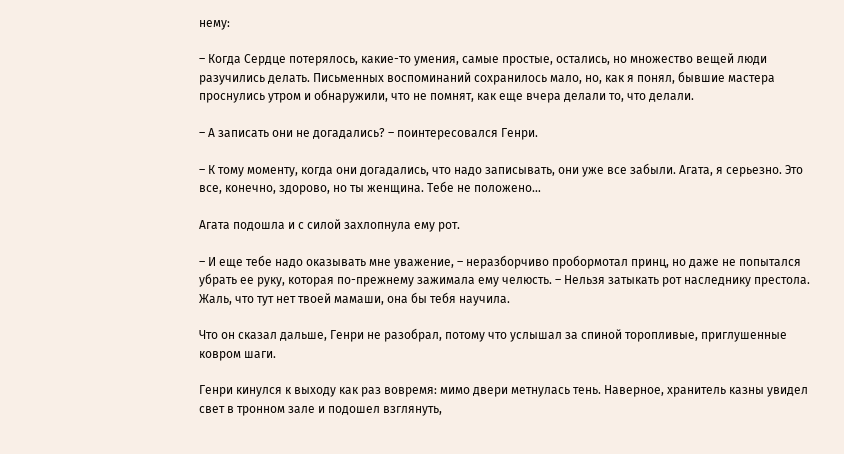нему:

– Когда Сердце потерялось, какие-то умения, самые простые, остались, но множество вещей люди разучились делать. Письменных воспоминаний сохранилось мало, но, как я понял, бывшие мастера проснулись утром и обнаружили, что не помнят, как еще вчера делали то, что делали.

– А записать они не догадались? – поинтересовался Генри.

– К тому моменту, когда они догадались, что надо записывать, они уже все забыли. Агата, я серьезно. Это все, конечно, здорово, но ты женщина. Тебе не положено…

Агата подошла и с силой захлопнула ему рот.

– И еще тебе надо оказывать мне уважение, – неразборчиво пробормотал принц, но даже не попытался убрать ее руку, которая по-прежнему зажимала ему челюсть. – Нельзя затыкать рот наследнику престола. Жаль, что тут нет твоей мамаши, она бы тебя научила.

Что он сказал дальше, Генри не разобрал, потому что услышал за спиной торопливые, приглушенные ковром шаги.

Генри кинулся к выходу как раз вовремя: мимо двери метнулась тень. Наверное, хранитель казны увидел свет в тронном зале и подошел взглянуть,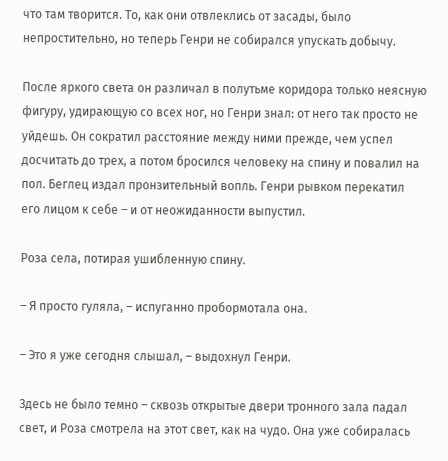что там творится. То, как они отвлеклись от засады, было непростительно, но теперь Генри не собирался упускать добычу.

После яркого света он различал в полутьме коридора только неясную фигуру, удирающую со всех ног, но Генри знал: от него так просто не уйдешь. Он сократил расстояние между ними прежде, чем успел досчитать до трех, а потом бросился человеку на спину и повалил на пол. Беглец издал пронзительный вопль. Генри рывком перекатил его лицом к себе – и от неожиданности выпустил.

Роза села, потирая ушибленную спину.

– Я просто гуляла, – испуганно пробормотала она.

– Это я уже сегодня слышал, – выдохнул Генри.

Здесь не было темно – сквозь открытые двери тронного зала падал свет, и Роза смотрела на этот свет, как на чудо. Она уже собиралась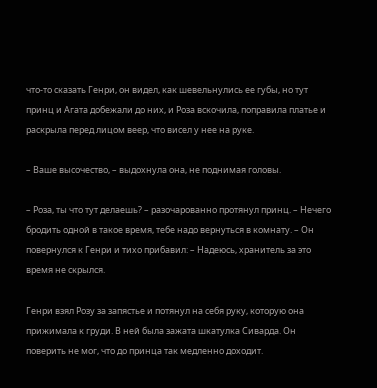что-то сказать Генри, он видел, как шевельнулись ее губы, но тут принц и Агата добежали до них, и Роза вскочила, поправила платье и раскрыла перед лицом веер, что висел у нее на руке.

– Ваше высочество, – выдохнула она, не поднимая головы.

– Роза, ты что тут делаешь? – разочарованно протянул принц. – Нечего бродить одной в такое время, тебе надо вернуться в комнату. – Он повернулся к Генри и тихо прибавил: – Надеюсь, хранитель за это время не скрылся.

Генри взял Розу за запястье и потянул на себя руку, которую она прижимала к груди. В ней была зажата шкатулка Сиварда. Он поверить не мог, что до принца так медленно доходит.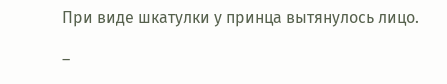При виде шкатулки у принца вытянулось лицо.

–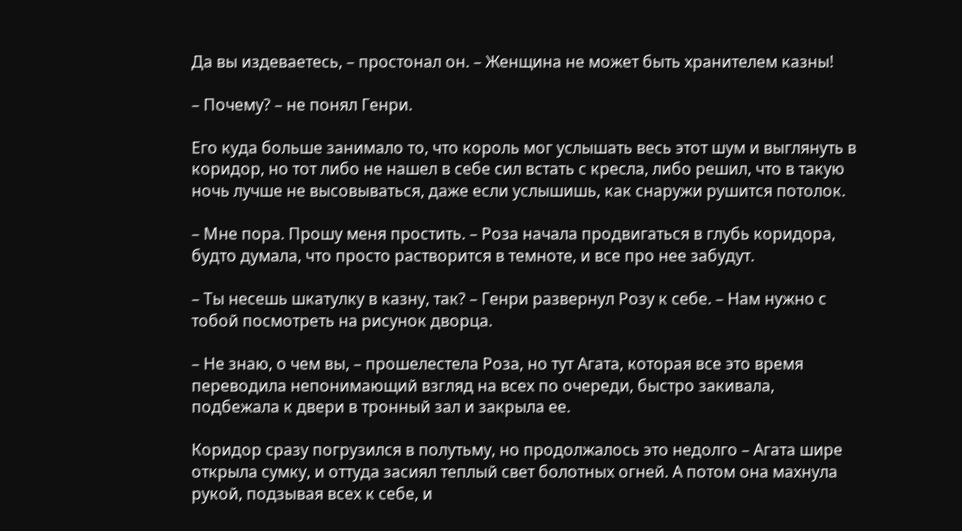Да вы издеваетесь, – простонал он. – Женщина не может быть хранителем казны!

– Почему? – не понял Генри.

Его куда больше занимало то, что король мог услышать весь этот шум и выглянуть в коридор, но тот либо не нашел в себе сил встать с кресла, либо решил, что в такую ночь лучше не высовываться, даже если услышишь, как снаружи рушится потолок.

– Мне пора. Прошу меня простить. – Роза начала продвигаться в глубь коридора, будто думала, что просто растворится в темноте, и все про нее забудут.

– Ты несешь шкатулку в казну, так? – Генри развернул Розу к себе. – Нам нужно с тобой посмотреть на рисунок дворца.

– Не знаю, о чем вы, – прошелестела Роза, но тут Агата, которая все это время переводила непонимающий взгляд на всех по очереди, быстро закивала, подбежала к двери в тронный зал и закрыла ее.

Коридор сразу погрузился в полутьму, но продолжалось это недолго – Агата шире открыла сумку, и оттуда засиял теплый свет болотных огней. А потом она махнула рукой, подзывая всех к себе, и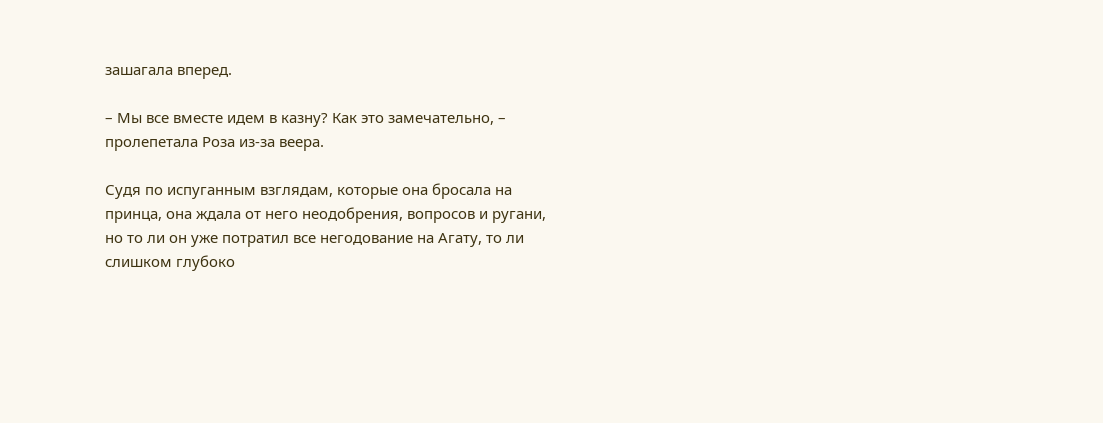зашагала вперед.

– Мы все вместе идем в казну? Как это замечательно, – пролепетала Роза из-за веера.

Судя по испуганным взглядам, которые она бросала на принца, она ждала от него неодобрения, вопросов и ругани, но то ли он уже потратил все негодование на Агату, то ли слишком глубоко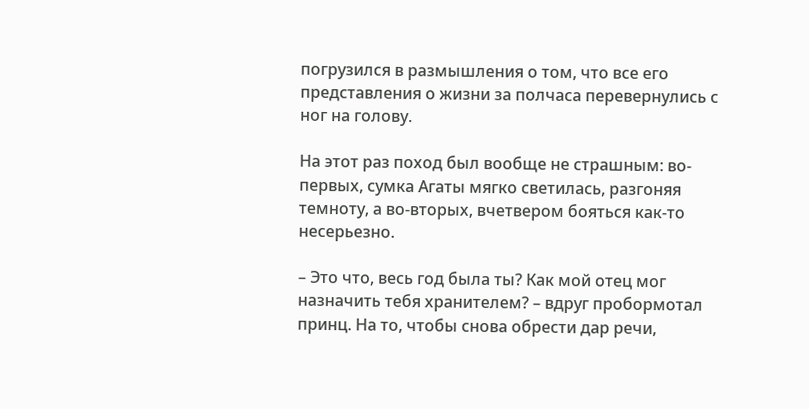погрузился в размышления о том, что все его представления о жизни за полчаса перевернулись с ног на голову.

На этот раз поход был вообще не страшным: во-первых, сумка Агаты мягко светилась, разгоняя темноту, а во-вторых, вчетвером бояться как-то несерьезно.

– Это что, весь год была ты? Как мой отец мог назначить тебя хранителем? – вдруг пробормотал принц. На то, чтобы снова обрести дар речи,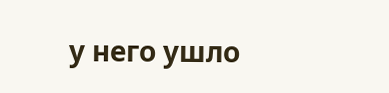у него ушло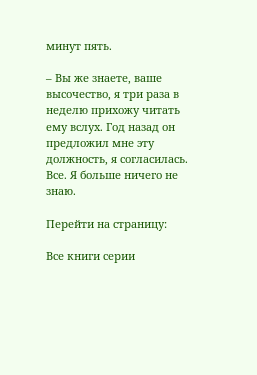минут пять.

– Вы же знаете, ваше высочество, я три раза в неделю прихожу читать ему вслух. Год назад он предложил мне эту должность, я согласилась. Все. Я больше ничего не знаю.

Перейти на страницу:

Все книги серии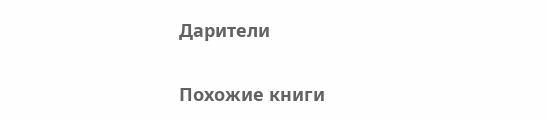Дарители

Похожие книги